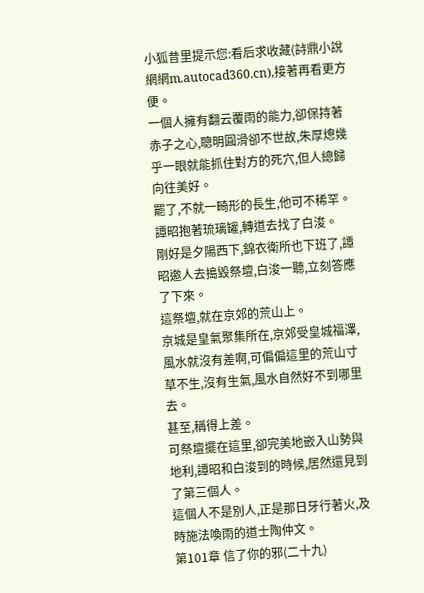小狐昔里提示您:看后求收藏(詩鼎小說網網m.autocad360.cn),接著再看更方便。
一個人擁有翻云覆雨的能力,卻保持著赤子之心,聰明圓滑卻不世故,朱厚熜幾乎一眼就能抓住對方的死穴,但人總歸向往美好。
罷了,不就一畸形的長生,他可不稀罕。
譚昭抱著琉璃罐,轉道去找了白浚。
剛好是夕陽西下,錦衣衛所也下班了,譚昭邀人去搗毀祭壇,白浚一聽,立刻答應了下來。
這祭壇,就在京郊的荒山上。
京城是皇氣聚集所在,京郊受皇城福澤,風水就沒有差啊,可偏偏這里的荒山寸草不生,沒有生氣,風水自然好不到哪里去。
甚至,稱得上差。
可祭壇擺在這里,卻完美地嵌入山勢與地利,譚昭和白浚到的時候,居然還見到了第三個人。
這個人不是別人,正是那日牙行著火,及時施法喚雨的道士陶仲文。
第101章 信了你的邪(二十九)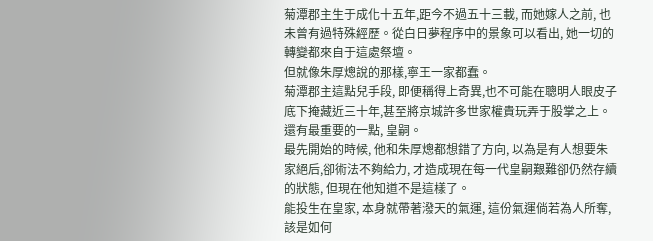菊潭郡主生于成化十五年,距今不過五十三載, 而她嫁人之前, 也未曾有過特殊經歷。從白日夢程序中的景象可以看出, 她一切的轉變都來自于這處祭壇。
但就像朱厚熜說的那樣,寧王一家都蠢。
菊潭郡主這點兒手段, 即便稱得上奇異,也不可能在聰明人眼皮子底下掩藏近三十年,甚至將京城許多世家權貴玩弄于股掌之上。
還有最重要的一點, 皇嗣。
最先開始的時候, 他和朱厚熜都想錯了方向, 以為是有人想要朱家絕后,卻術法不夠給力, 才造成現在每一代皇嗣艱難卻仍然存續的狀態, 但現在他知道不是這樣了。
能投生在皇家, 本身就帶著潑天的氣運, 這份氣運倘若為人所奪,該是如何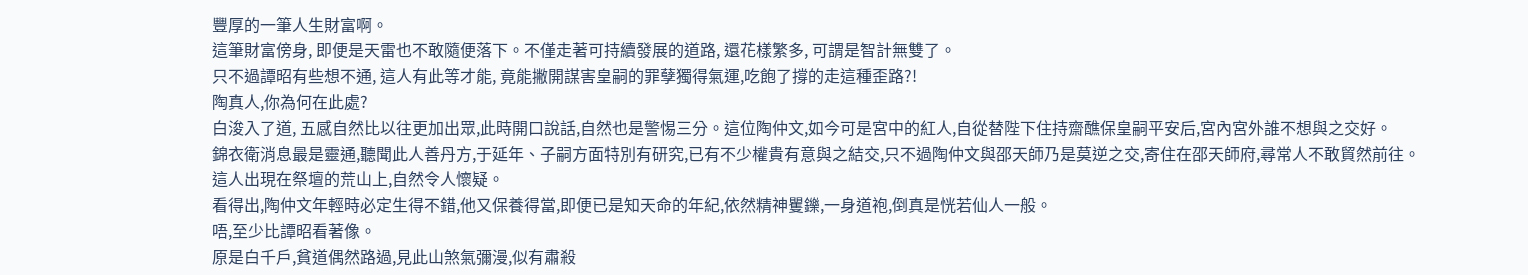豐厚的一筆人生財富啊。
這筆財富傍身, 即便是天雷也不敢隨便落下。不僅走著可持續發展的道路, 還花樣繁多, 可謂是智計無雙了。
只不過譚昭有些想不通, 這人有此等才能, 竟能撇開謀害皇嗣的罪孽獨得氣運,吃飽了撐的走這種歪路?!
陶真人,你為何在此處?
白浚入了道, 五感自然比以往更加出眾,此時開口說話,自然也是警惕三分。這位陶仲文,如今可是宮中的紅人,自從替陛下住持齋醮保皇嗣平安后,宮內宮外誰不想與之交好。
錦衣衛消息最是靈通,聽聞此人善丹方,于延年、子嗣方面特別有研究,已有不少權貴有意與之結交,只不過陶仲文與邵天師乃是莫逆之交,寄住在邵天師府,尋常人不敢貿然前往。
這人出現在祭壇的荒山上,自然令人懷疑。
看得出,陶仲文年輕時必定生得不錯,他又保養得當,即便已是知天命的年紀,依然精神矍鑠,一身道袍,倒真是恍若仙人一般。
唔,至少比譚昭看著像。
原是白千戶,貧道偶然路過,見此山煞氣彌漫,似有肅殺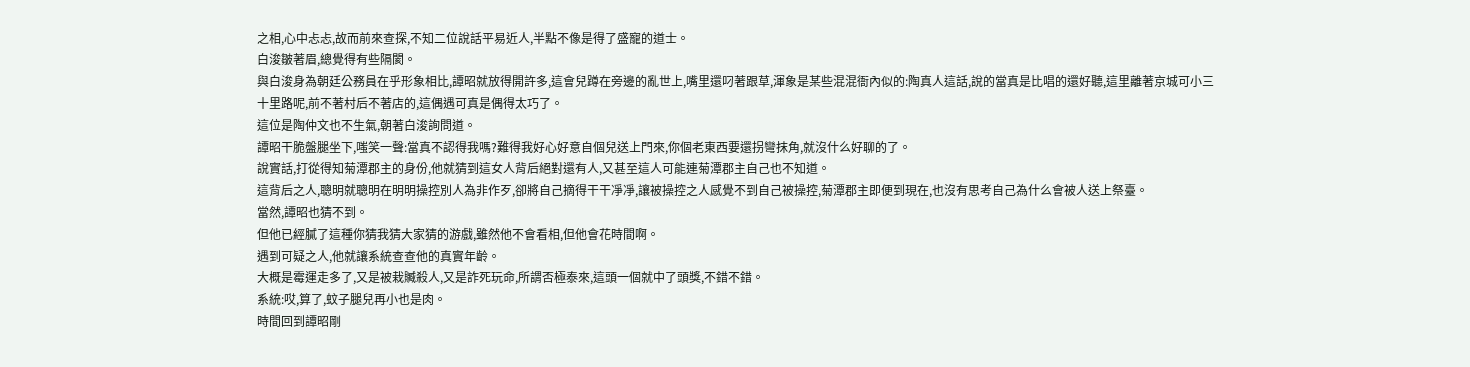之相,心中忐忐,故而前來查探,不知二位說話平易近人,半點不像是得了盛寵的道士。
白浚皺著眉,總覺得有些隔閡。
與白浚身為朝廷公務員在乎形象相比,譚昭就放得開許多,這會兒蹲在旁邊的亂世上,嘴里還叼著跟草,渾象是某些混混衙內似的:陶真人這話,說的當真是比唱的還好聽,這里離著京城可小三十里路呢,前不著村后不著店的,這偶遇可真是偶得太巧了。
這位是陶仲文也不生氣,朝著白浚詢問道。
譚昭干脆盤腿坐下,嗤笑一聲:當真不認得我嗎?難得我好心好意自個兒送上門來,你個老東西要還拐彎抹角,就沒什么好聊的了。
說實話,打從得知菊潭郡主的身份,他就猜到這女人背后絕對還有人,又甚至這人可能連菊潭郡主自己也不知道。
這背后之人,聰明就聰明在明明操控別人為非作歹,卻將自己摘得干干凈凈,讓被操控之人感覺不到自己被操控,菊潭郡主即便到現在,也沒有思考自己為什么會被人送上祭臺。
當然,譚昭也猜不到。
但他已經膩了這種你猜我猜大家猜的游戲,雖然他不會看相,但他會花時間啊。
遇到可疑之人,他就讓系統查查他的真實年齡。
大概是霉運走多了,又是被栽贓殺人,又是詐死玩命,所謂否極泰來,這頭一個就中了頭獎,不錯不錯。
系統:哎,算了,蚊子腿兒再小也是肉。
時間回到譚昭剛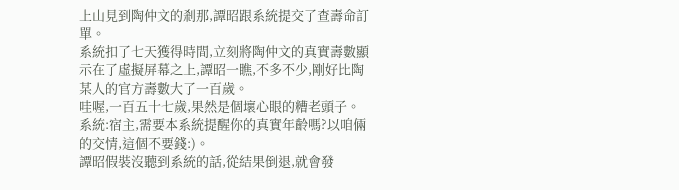上山見到陶仲文的剎那,譚昭跟系統提交了查壽命訂單。
系統扣了七天獲得時間,立刻將陶仲文的真實壽數顯示在了虛擬屏幕之上,譚昭一瞧,不多不少,剛好比陶某人的官方壽數大了一百歲。
哇喔,一百五十七歲,果然是個壞心眼的糟老頭子。
系統:宿主,需要本系統提醒你的真實年齡嗎?以咱倆的交情,這個不要錢:)。
譚昭假裝沒聽到系統的話,從結果倒退,就會發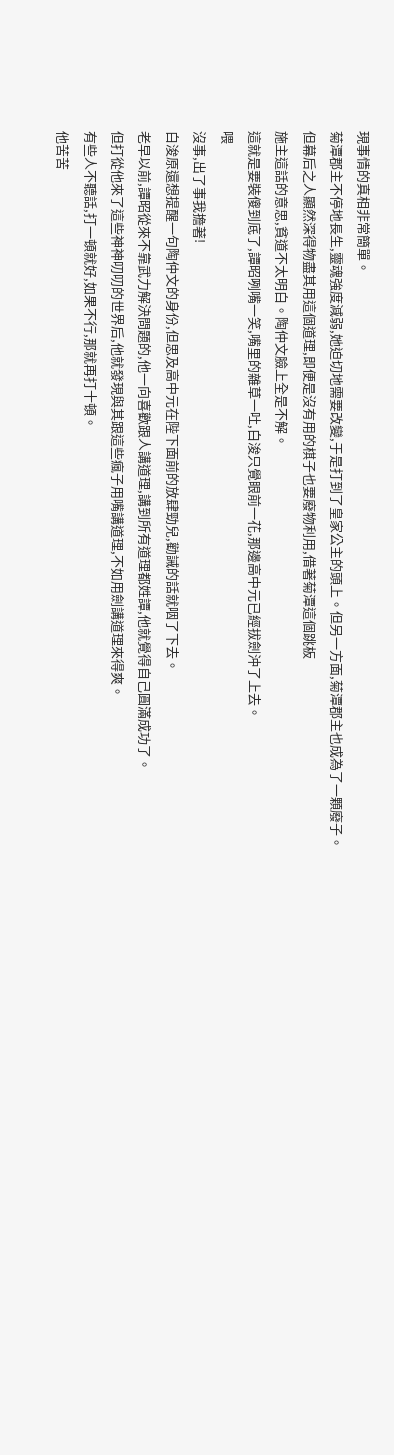現事情的真相非常簡單。
菊潭郡主不停地長生,靈魂強度減弱,她迫切地需要改變,于是打到了皇家公主的頭上。但另一方面,菊潭郡主也成為了一顆廢子。
但幕后之人顯然深得物盡其用這個道理,即便是沒有用的棋子也要廢物利用,借著菊潭這個跳板
施主這話的意思,貧道不太明白。陶仲文臉上全是不解。
這就是要裝傻到底了,譚昭咧嘴一笑,嘴里的雜草一吐,白浚只覺眼前一花,那邊高中元已經拔劍沖了上去。
喂
沒事,出了事我擔著!
白浚原還想提醒一句陶仲文的身份,但思及高中元在陛下面前的放肆勁兒,勸誡的話就咽了下去。
老早以前,譚昭從來不靠武力解決問題的,他一向喜歡跟人講道理,講到所有道理都姓譚,他就覺得自己圓滿成功了。
但打從他來了這些神神叨叨的世界后,他就發現與其跟這些瘋子用嘴講道理,不如用劍講道理來得爽。
有些人不聽話,打一頓就好,如果不行,那就再打十頓。
他苦苦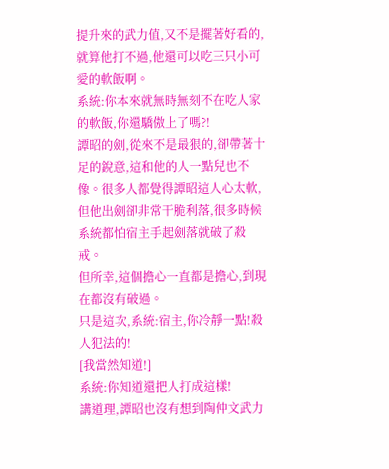提升來的武力值,又不是擺著好看的,就算他打不過,他還可以吃三只小可愛的軟飯啊。
系統:你本來就無時無刻不在吃人家的軟飯,你還驕傲上了嗎?!
譚昭的劍,從來不是最狠的,卻帶著十足的銳意,這和他的人一點兒也不像。很多人都覺得譚昭這人心太軟,但他出劍卻非常干脆利落,很多時候系統都怕宿主手起劍落就破了殺戒。
但所幸,這個擔心一直都是擔心,到現在都沒有破過。
只是這次,系統:宿主,你冷靜一點!殺人犯法的!
[我當然知道!]
系統:你知道還把人打成這樣!
講道理,譚昭也沒有想到陶仲文武力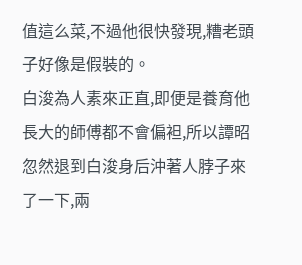值這么菜,不過他很快發現,糟老頭子好像是假裝的。
白浚為人素來正直,即便是養育他長大的師傅都不會偏袒,所以譚昭忽然退到白浚身后沖著人脖子來了一下,兩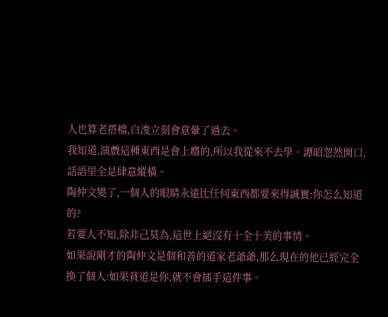人也算老搭檔,白浚立刻會意暈了過去。
我知道,演戲這種東西是會上癮的,所以我從來不去學。譚昭忽然開口,話語里全是肆意縱橫。
陶仲文變了,一個人的眼睛永遠比任何東西都要來得誠實:你怎么知道的?
若要人不知,除非己莫為,這世上絕沒有十全十美的事情。
如果說剛才的陶仲文是個和善的道家老爺爺,那么現在的他已經完全換了個人:如果貧道是你,就不會插手這件事。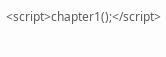<script>chapter1();</script>